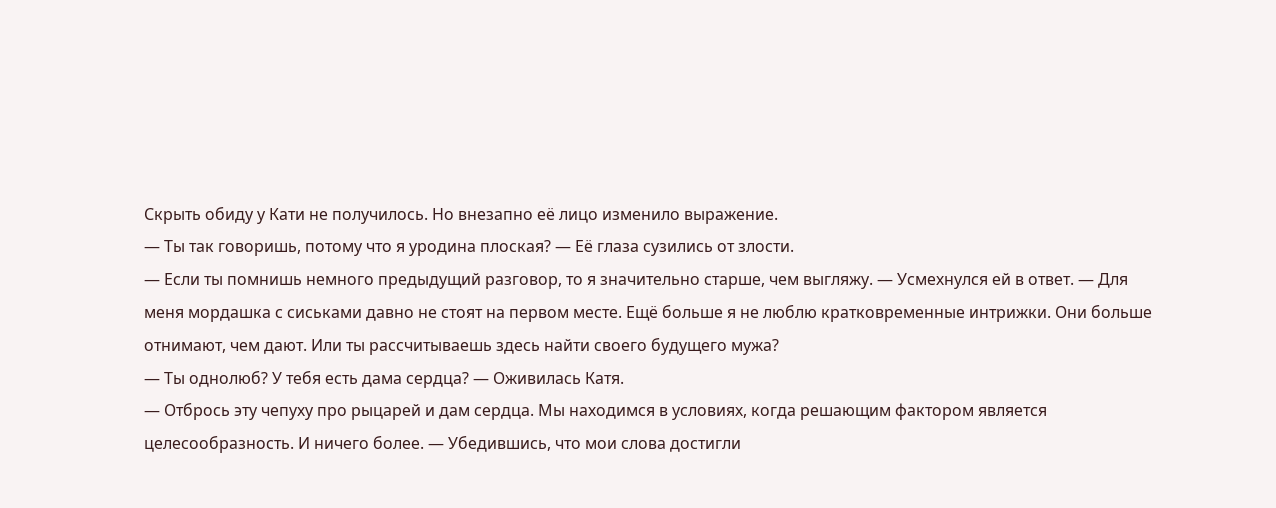Скрыть обиду у Кати не получилось. Но внезапно её лицо изменило выражение.
— Ты так говоришь, потому что я уродина плоская? — Её глаза сузились от злости.
— Если ты помнишь немного предыдущий разговор, то я значительно старше, чем выгляжу. — Усмехнулся ей в ответ. — Для меня мордашка с сиськами давно не стоят на первом месте. Ещё больше я не люблю кратковременные интрижки. Они больше отнимают, чем дают. Или ты рассчитываешь здесь найти своего будущего мужа?
— Ты однолюб? У тебя есть дама сердца? — Оживилась Катя.
— Отбрось эту чепуху про рыцарей и дам сердца. Мы находимся в условиях, когда решающим фактором является целесообразность. И ничего более. — Убедившись, что мои слова достигли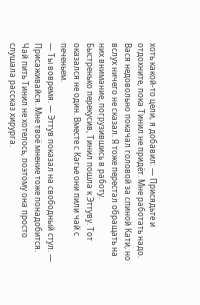хоть какой-то цели, я добавил: — Присядьте и отдохните, пока Тинил не придёт. Мне работать надо.
Вася недовольно покачал головой за спиной Кати, но вслух ничего не сказал. Я тоже перестал обращать на них внимание, погрузившись в работу.
Быстренько перекусив, Тинил пошла к Эттуву. Тот оказался не один. Вместе с Кагье они пили чай с печеньем.
— Ты вовремя. — Эттув показал на свободный стул. — Присаживайся. Мне твоё мнение тоже понадобится.
Чай пить Тинил не хотелось, поэтому она просто слушала рассказ хирурга.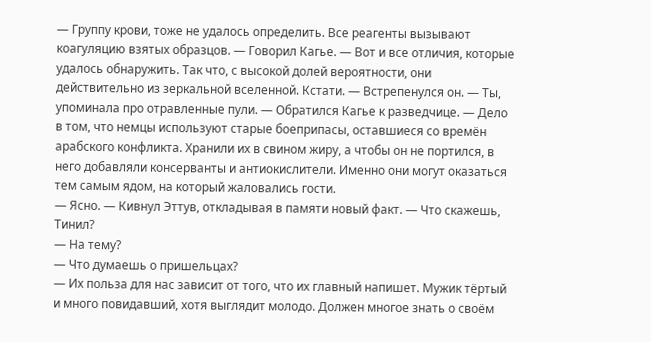— Группу крови, тоже не удалось определить. Все реагенты вызывают коагуляцию взятых образцов. — Говорил Кагье. — Вот и все отличия, которые удалось обнаружить. Так что, с высокой долей вероятности, они действительно из зеркальной вселенной. Кстати. — Встрепенулся он. — Ты, упоминала про отравленные пули. — Обратился Кагье к разведчице. — Дело в том, что немцы используют старые боеприпасы, оставшиеся со времён арабского конфликта. Хранили их в свином жиру, а чтобы он не портился, в него добавляли консерванты и антиокислители. Именно они могут оказаться тем самым ядом, на который жаловались гости.
— Ясно. — Кивнул Эттув, откладывая в памяти новый факт. — Что скажешь, Тинил?
— На тему?
— Что думаешь о пришельцах?
— Их польза для нас зависит от того, что их главный напишет. Мужик тёртый и много повидавший, хотя выглядит молодо. Должен многое знать о своём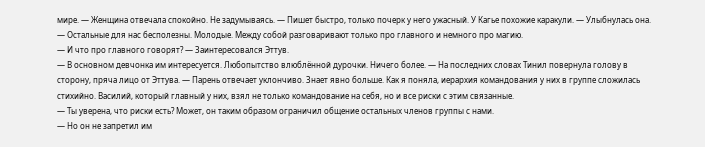мире. — Женщина отвечала спокойно. Не задумываясь. — Пишет быстро, только почерк у него ужасный. У Кагье похожие каракули. — Улыбнулась она. — Остальные для нас бесполезны. Молодые. Между собой разговаривают только про главного и немного про магию.
— И что про главного говорят? — Заинтересовался Эттув.
— В основном девчонка им интересуется. Любопытство влюблённой дурочки. Ничего более. — На последних словах Тинил повернула голову в сторону, пряча лицо от Эттува. — Парень отвечает уклончиво. Знает явно больше. Как я поняла, иерархия командования у них в группе сложилась стихийно. Василий, который главный у них, взял не только командование на себя, но и все риски с этим связанные.
— Ты уверена, что риски есть? Может, он таким образом ограничил общение остальных членов группы с нами.
— Но он не запретил им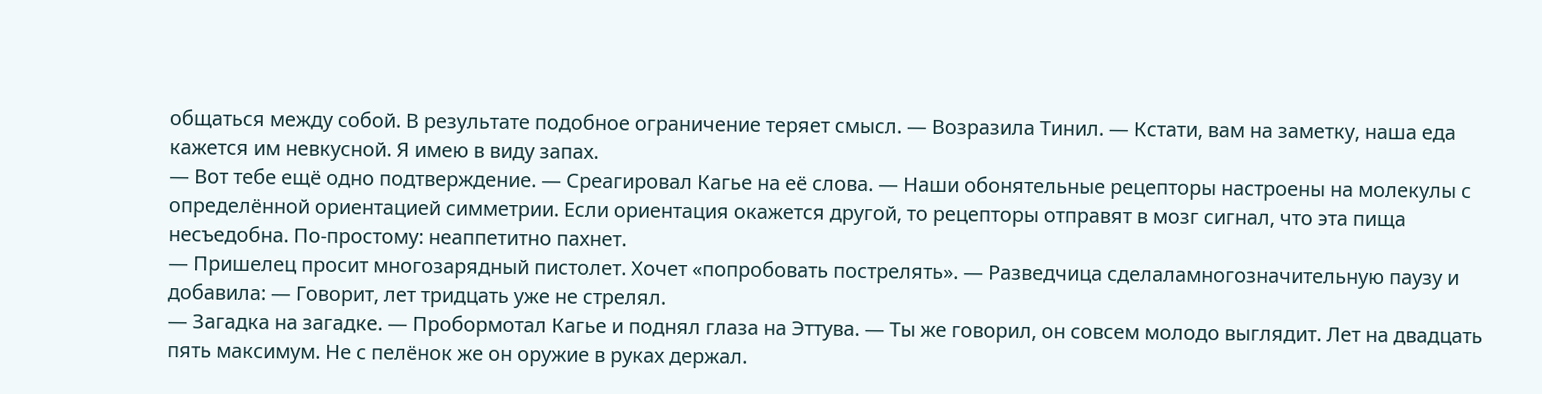общаться между собой. В результате подобное ограничение теряет смысл. — Возразила Тинил. — Кстати, вам на заметку, наша еда кажется им невкусной. Я имею в виду запах.
— Вот тебе ещё одно подтверждение. — Среагировал Кагье на её слова. — Наши обонятельные рецепторы настроены на молекулы с определённой ориентацией симметрии. Если ориентация окажется другой, то рецепторы отправят в мозг сигнал, что эта пища несъедобна. По-простому: неаппетитно пахнет.
— Пришелец просит многозарядный пистолет. Хочет «попробовать пострелять». — Разведчица сделаламногозначительную паузу и добавила: — Говорит, лет тридцать уже не стрелял.
— Загадка на загадке. — Пробормотал Кагье и поднял глаза на Эттува. — Ты же говорил, он совсем молодо выглядит. Лет на двадцать пять максимум. Не с пелёнок же он оружие в руках держал.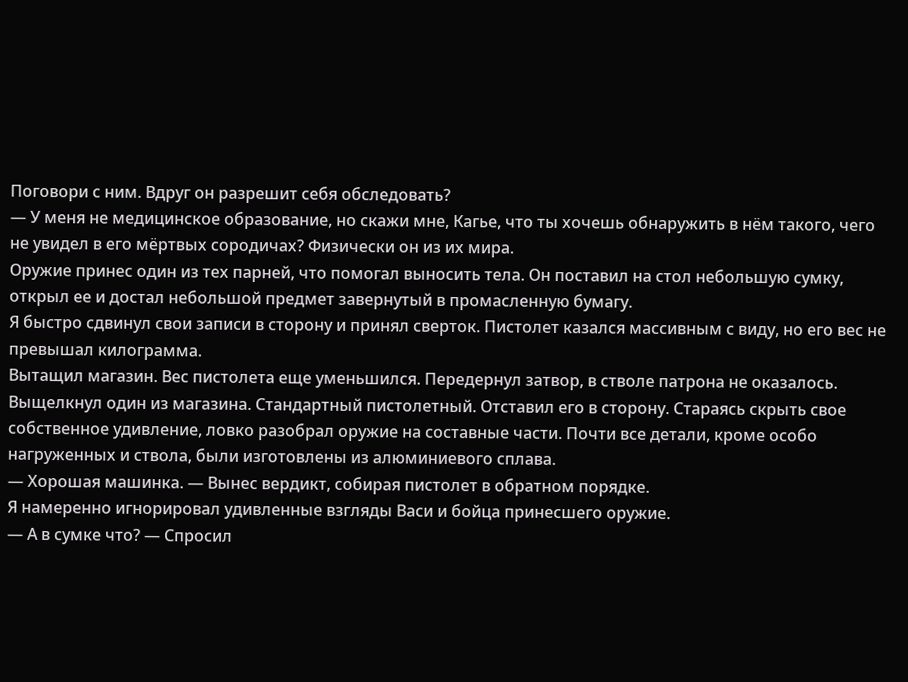Поговори с ним. Вдруг он разрешит себя обследовать?
— У меня не медицинское образование, но скажи мне, Кагье, что ты хочешь обнаружить в нём такого, чего не увидел в его мёртвых сородичах? Физически он из их мира.
Оружие принес один из тех парней, что помогал выносить тела. Он поставил на стол небольшую сумку, открыл ее и достал небольшой предмет завернутый в промасленную бумагу.
Я быстро сдвинул свои записи в сторону и принял сверток. Пистолет казался массивным с виду, но его вес не превышал килограмма.
Вытащил магазин. Вес пистолета еще уменьшился. Передернул затвор, в стволе патрона не оказалось. Выщелкнул один из магазина. Стандартный пистолетный. Отставил его в сторону. Стараясь скрыть свое собственное удивление, ловко разобрал оружие на составные части. Почти все детали, кроме особо нагруженных и ствола, были изготовлены из алюминиевого сплава.
— Хорошая машинка. — Вынес вердикт, собирая пистолет в обратном порядке.
Я намеренно игнорировал удивленные взгляды Васи и бойца принесшего оружие.
— А в сумке что? — Спросил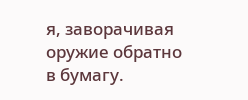я, заворачивая оружие обратно в бумагу.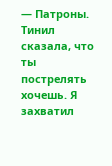— Патроны. Тинил сказала, что ты пострелять хочешь. Я захватил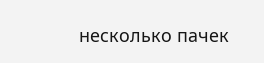несколько пачек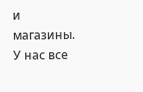и магазины. У нас все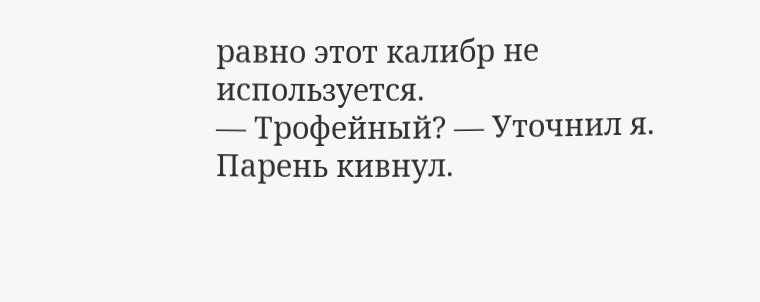равно этот калибр не используется.
— Трофейный? — Уточнил я. Парень кивнул.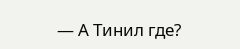— А Тинил где?